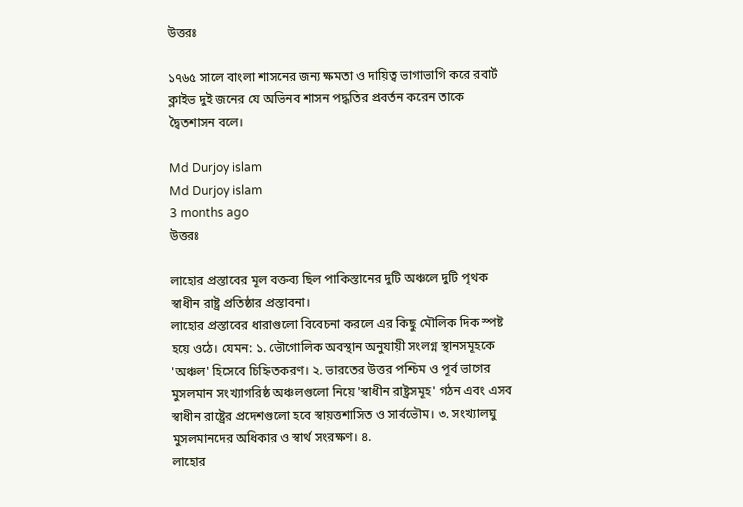উত্তরঃ

১৭৬৫ সালে বাংলা শাসনের জন্য ক্ষমতা ও দায়িত্ব ভাগাভাগি করে রবার্ট ক্লাইভ দুই জনের যে অভিনব শাসন পদ্ধতির প্রবর্তন করেন তাকে দ্বৈতশাসন বলে।

Md Durjoy islam
Md Durjoy islam
3 months ago
উত্তরঃ

লাহোর প্রস্তাবের মূল বক্তব্য ছিল পাকিস্তানের দুটি অঞ্চলে দুটি পৃথক স্বাধীন রাষ্ট্র প্রতিষ্ঠার প্রস্তাবনা।
লাহোর প্রস্তাবের ধারাগুলো বিবেচনা করলে এর কিছু মৌলিক দিক স্পষ্ট হয়ে ওঠে। যেমন: ১. ভৌগোলিক অবস্থান অনুযায়ী সংলগ্ন স্থানসমূহকে 'অঞ্চল' হিসেবে চিহ্নিতকরণ। ২. ভারতের উত্তর পশ্চিম ও পূর্ব ভাগের মুসলমান সংখ্যাগরিষ্ঠ অঞ্চলগুলো নিয়ে 'স্বাধীন রাষ্ট্রসমূহ' গঠন এবং এসব স্বাধীন রাষ্ট্রের প্রদেশগুলো হবে স্বায়ত্তশাসিত ও সার্বভৌম। ৩. সংখ্যালঘু মুসলমানদের অধিকার ও স্বার্থ সংরক্ষণ। ৪.
লাহোর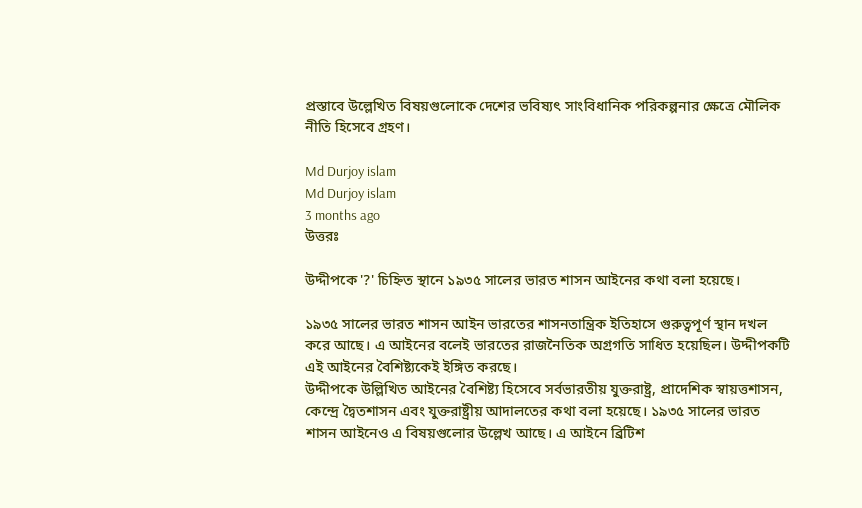প্রস্তাবে উল্লেখিত বিষয়গুলোকে দেশের ভবিষ্যৎ সাংবিধানিক পরিকল্পনার ক্ষেত্রে মৌলিক নীতি হিসেবে গ্রহণ।

Md Durjoy islam
Md Durjoy islam
3 months ago
উত্তরঃ

উদ্দীপকে '?' চিহ্নিত স্থানে ১৯৩৫ সালের ভারত শাসন আইনের কথা বলা হয়েছে।

১৯৩৫ সালের ভারত শাসন আইন ভারতের শাসনতান্ত্রিক ইতিহাসে গুরুত্বপূর্ণ স্থান দখল করে আছে। এ আইনের বলেই ভারতের রাজনৈতিক অগ্রগতি সাধিত হয়েছিল। উদ্দীপকটি এই আইনের বৈশিষ্ট্যকেই ইঙ্গিত করছে।
উদ্দীপকে উল্লিখিত আইনের বৈশিষ্ট্য হিসেবে সর্বভারতীয় যুক্তরাষ্ট্র, প্রাদেশিক স্বায়ত্তশাসন, কেন্দ্রে দ্বৈতশাসন এবং যুক্তরাষ্ট্রীয় আদালতের কথা বলা হয়েছে। ১৯৩৫ সালের ভারত শাসন আইনেও এ বিষয়গুলোর উল্লেখ আছে। এ আইনে ব্রিটিশ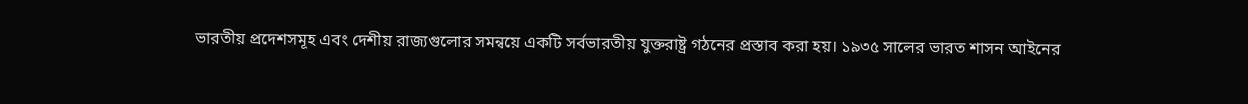ভারতীয় প্রদেশসমূহ এবং দেশীয় রাজ্যগুলোর সমন্বয়ে একটি সর্বভারতীয় যুক্তরাষ্ট্র গঠনের প্রস্তাব করা হয়। ১৯৩৫ সালের ভারত শাসন আইনের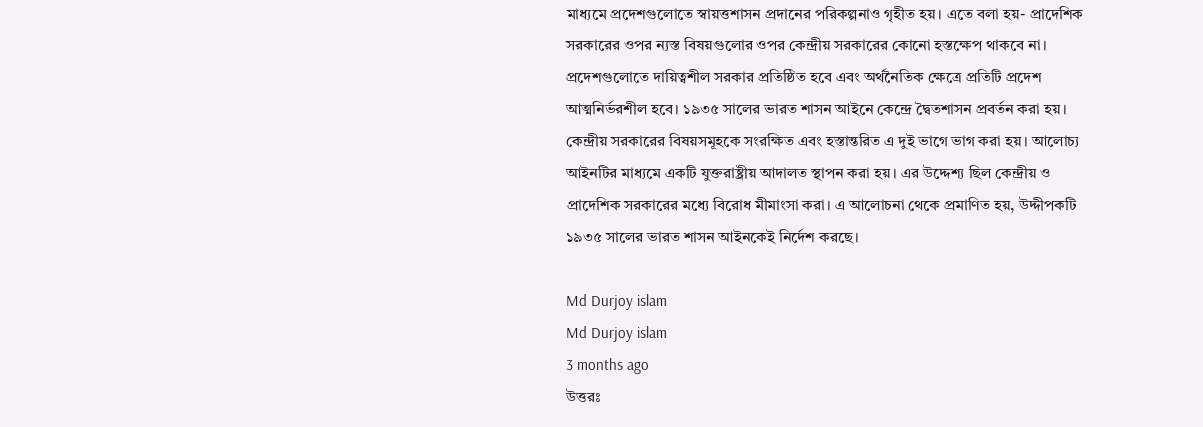মাধ্যমে প্রদেশগুলোতে স্বায়ত্তশাসন প্রদানের পরিকল্পনাও গৃহীত হয়। এতে বলা হয়- প্রাদেশিক সরকারের ওপর ন্যস্ত বিষয়গুলোর ওপর কেন্দ্রীয় সরকারের কোনো হস্তক্ষেপ থাকবে না। প্রদেশগুলোতে দায়িত্বশীল সরকার প্রতিষ্ঠিত হবে এবং অর্থনৈতিক ক্ষেত্রে প্রতিটি প্রদেশ আত্মনির্ভরশীল হবে। ১৯৩৫ সালের ভারত শাসন আইনে কেন্দ্রে দ্বৈতশাসন প্রবর্তন করা হয়। কেন্দ্রীয় সরকারের বিষয়সমূহকে সংরক্ষিত এবং হস্তান্তরিত এ দুই ভাগে ভাগ করা হয়। আলোচ্য আইনটির মাধ্যমে একটি যুক্তরাষ্ট্রীয় আদালত স্থাপন করা হয়। এর উদ্দেশ্য ছিল কেন্দ্রীয় ও প্রাদেশিক সরকারের মধ্যে বিরোধ মীমাংসা করা। এ আলোচনা থেকে প্রমাণিত হয়, উদ্দীপকটি ১৯৩৫ সালের ভারত শাসন আইনকেই নির্দেশ করছে।

Md Durjoy islam
Md Durjoy islam
3 months ago
উত্তরঃ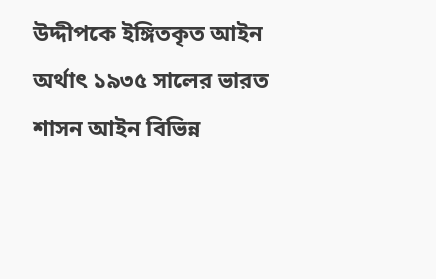উদ্দীপকে ইঙ্গিতকৃত আইন অর্থাৎ ১৯৩৫ সালের ভারত শাসন আইন বিভিন্ন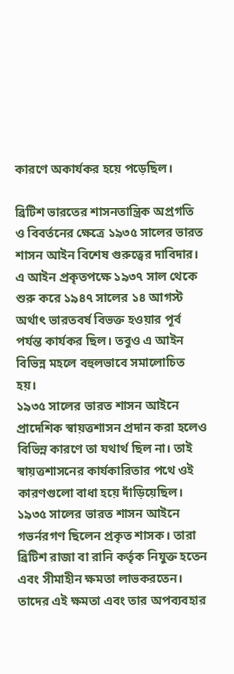কারণে অকার্যকর হয়ে পড়েছিল।

ব্রিটিশ ভারতের শাসনতান্ত্রিক অপ্রগতি ও বিবর্তনের ক্ষেত্রে ১৯৩৫ সালের ভারত শাসন আইন বিশেষ গুরুত্বের দাবিদার। এ আইন প্রকৃতপক্ষে ১৯৩৭ সাল থেকে শুরু করে ১৯৪৭ সালের ১৪ আগস্ট অর্থাৎ ভারতবর্ষ বিভক্ত হওয়ার পূর্ব পর্যন্ত কার্যকর ছিল। তবুও এ আইন বিভিন্ন মহলে বহুলভাবে সমালোচিত হয়।
১৯৩৫ সালের ভারত শাসন আইনে প্রাদেশিক স্বায়ত্তশাসন প্রদান করা হলেও বিভিন্ন কারণে তা যথার্থ ছিল না। তাই স্বায়ত্তশাসনের কার্যকারিতার পথে ওই কারণগুলো বাধা হয়ে দাঁড়িয়েছিল। ১৯৩৫ সালের ভারত শাসন আইনে গভর্নরগণ ছিলেন প্রকৃত শাসক। তারা ব্রিটিশ রাজা বা রানি কর্তৃক নিযুক্ত হতেন এবং সীমাহীন ক্ষমতা লাভকরতেন। তাদের এই ক্ষমতা এবং তার অপব্যবহার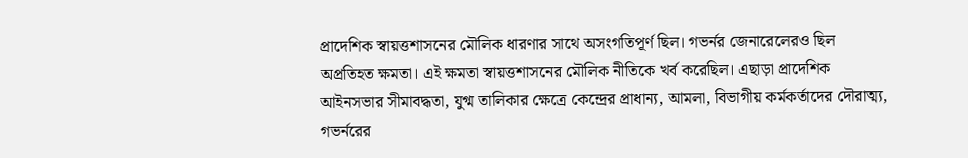প্রাদেশিক স্বায়ত্তশাসনের মৌলিক ধারণার সাথে অসংগতিপূর্ণ ছিল। গভর্নর জেনারেলেরও ছিল অপ্রতিহত ক্ষমতা। এই ক্ষমতা স্বায়ত্তশাসনের মৌলিক নীতিকে খর্ব করেছিল। এছাড়া প্রাদেশিক আইনসভার সীমাবদ্ধতা, যুগ্ম তালিকার ক্ষেত্রে কেন্দ্রের প্রাধান্য, আমলা, বিভাগীয় কর্মকর্তাদের দৌরাত্ম্য, গভর্নরের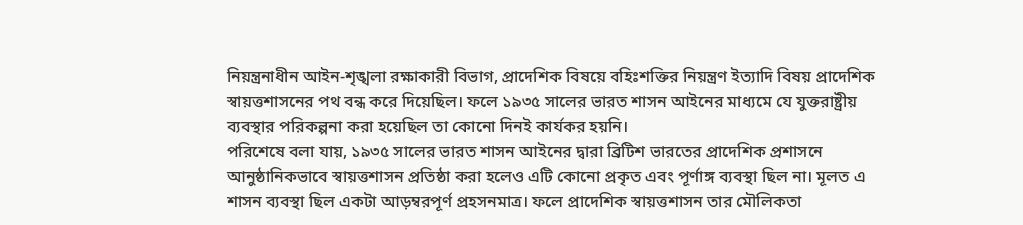নিয়ন্ত্রনাধীন আইন-শৃঙ্খলা রক্ষাকারী বিভাগ, প্রাদেশিক বিষয়ে বহিঃশক্তির নিয়ন্ত্রণ ইত্যাদি বিষয় প্রাদেশিক স্বায়ত্তশাসনের পথ বন্ধ করে দিয়েছিল। ফলে ১৯৩৫ সালের ভারত শাসন আইনের মাধ্যমে যে যুক্তরাষ্ট্রীয় ব্যবস্থার পরিকল্পনা করা হয়েছিল তা কোনো দিনই কার্যকর হয়নি।
পরিশেষে বলা যায়, ১৯৩৫ সালের ভারত শাসন আইনের দ্বারা ব্রিটিশ ভারতের প্রাদেশিক প্রশাসনে আনুষ্ঠানিকভাবে স্বায়ত্তশাসন প্রতিষ্ঠা করা হলেও এটি কোনো প্রকৃত এবং পূর্ণাঙ্গ ব্যবস্থা ছিল না। মূলত এ শাসন ব্যবস্থা ছিল একটা আড়ম্বরপূর্ণ প্রহসনমাত্র। ফলে প্রাদেশিক স্বায়ত্তশাসন তার মৌলিকতা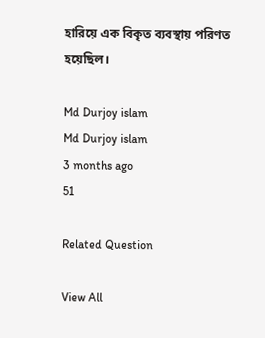হারিয়ে এক বিকৃত ব্যবস্থায় পরিণত হয়েছিল।

Md Durjoy islam
Md Durjoy islam
3 months ago
51

Related Question

View All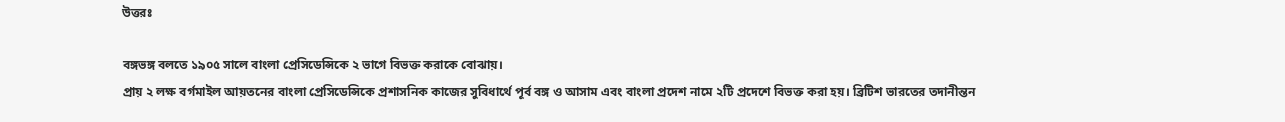উত্তরঃ

বঙ্গভঙ্গ বলতে ১৯০৫ সালে বাংলা প্রেসিডেন্সিকে ২ ভাগে বিভক্ত করাকে বোঝায়।
প্রায় ২ লক্ষ বর্গমাইল আয়তনের বাংলা প্রেসিডেন্সিকে প্রশাসনিক কাজের সুবিধার্থে পূর্ব বঙ্গ ও আসাম এবং বাংলা প্রদেশ নামে ২টি প্রদেশে বিভক্ত করা হয়। ব্রিটিশ ভারতের তদানীন্তন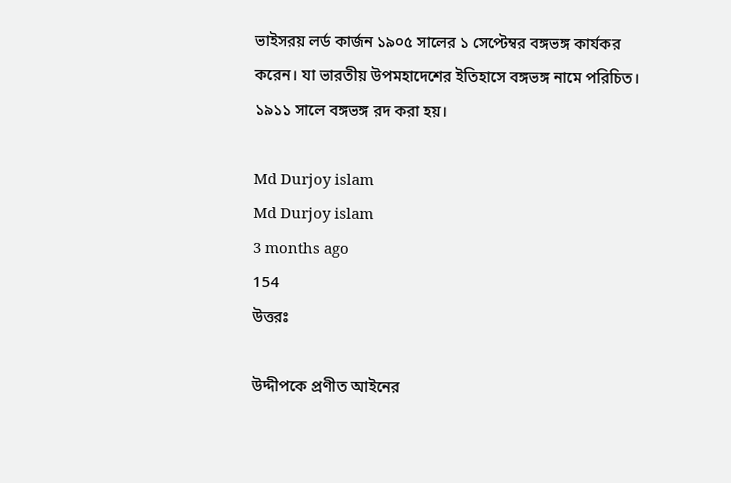ভাইসরয় লর্ড কার্জন ১৯০৫ সালের ১ সেপ্টেম্বর বঙ্গভঙ্গ কার্যকর করেন। যা ভারতীয় উপমহাদেশের ইতিহাসে বঙ্গভঙ্গ নামে পরিচিত। ১৯১১ সালে বঙ্গভঙ্গ রদ করা হয়।

Md Durjoy islam
Md Durjoy islam
3 months ago
154
উত্তরঃ

উদ্দীপকে প্রণীত আইনের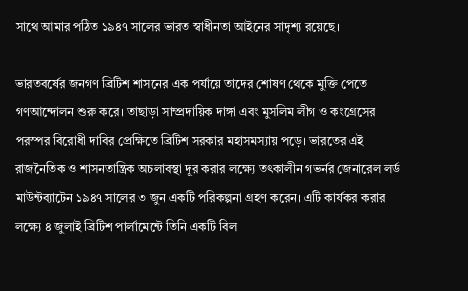সাথে আমার পঠিত ১৯৪৭ সালের ভারত স্বাধীনতা আইনের সাদৃশ্য রয়েছে।

ভারতবর্ষের জনগণ ব্রিটিশ শাসনের এক পর্যায়ে তাদের শোষণ থেকে মুক্তি পেতে গণআন্দোলন শুরু করে। তাছাড়া সাম্প্রদায়িক দাঙ্গা এবং মুসলিম লীগ ও কংগ্রেসের পরস্পর বিরোধী দাবির প্রেক্ষিতে ব্রিটিশ সরকার মহাসমস্যায় পড়ে। ভারতের এই রাজনৈতিক ও শাসনতান্ত্রিক অচলাবস্থা দূর করার লক্ষ্যে তৎকালীন গভর্নর জেনারেল লর্ড মাউন্টব্যাটেন ১৯৪৭ সালের ৩ জুন একটি পরিকল্পনা গ্রহণ করেন। এটি কার্যকর করার লক্ষ্যে ৪ জুলাই ব্রিটিশ পার্লামেন্টে তিনি একটি বিল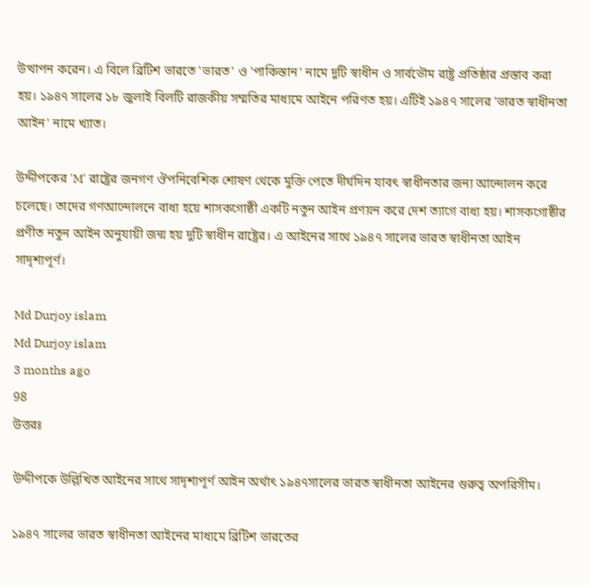উত্থাপন করেন। এ বিলে ব্রিটিশ ভারতে 'ভারত' ও 'পাকিস্তান' নামে দুটি স্বাধীন ও সার্বভৌম রাষ্ট্র প্রতিষ্ঠার প্রস্তাব করা হয়। ১৯৪৭ সালের ১৮ জুলাই বিলটি রাজকীয় সম্মতির মাধ্যমে আইনে পরিণত হয়। এটিই ১৯৪৭ সালের 'ভারত স্বাধীনতা আইন' নামে খ্যাত।

উদ্দীপকের 'M' রাষ্ট্রের জনগণ ঔপনিবেশিক শোষণ থেকে মুক্তি পেতে দীর্ঘদিন যাবৎ স্বাধীনতার জন্য আন্দোলন করে চলেছে। তাদের গণআন্দোলনে বাধ্য হয়ে শাসকগোষ্ঠী একটি নতুন আইন প্রণয়ন করে দেশ ত্যাগে বাধ্য হয়। শাসকগোষ্ঠীর প্রণীত নতুন আইন অনুযায়ী জন্ম হয় দুটি স্বাধীন রাষ্ট্রের। এ আইনের সাথে ১৯৪৭ সালের ভারত স্বাধীনতা আইন সাদৃশ্যপূর্ণ।

Md Durjoy islam
Md Durjoy islam
3 months ago
98
উত্তরঃ

উদ্দীপকে উল্লিখিত আইনের সাথে সাদৃশ্যপূর্ণ আইন অর্থাৎ ১৯৪৭সালের ভারত স্বাধীনতা আইনের গুরুত্ব অপরিসীম।

১৯৪৭ সালের ভারত স্বাধীনতা আইনের মাধ্যমে ব্রিটিশ ভারতের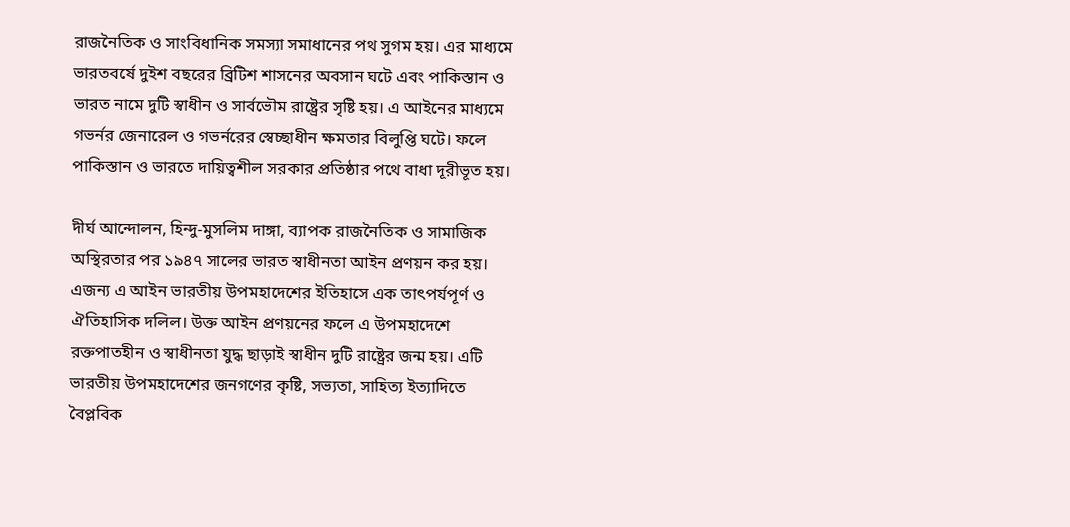রাজনৈতিক ও সাংবিধানিক সমস্যা সমাধানের পথ সুগম হয়। এর মাধ্যমে ভারতবর্ষে দুইশ বছরের ব্রিটিশ শাসনের অবসান ঘটে এবং পাকিস্তান ও ভারত নামে দুটি স্বাধীন ও সার্বভৌম রাষ্ট্রের সৃষ্টি হয়। এ আইনের মাধ্যমে গভর্নর জেনারেল ও গভর্নরের স্বেচ্ছাধীন ক্ষমতার বিলুপ্তি ঘটে। ফলে পাকিস্তান ও ভারতে দায়িত্বশীল সরকার প্রতিষ্ঠার পথে বাধা দূরীভূত হয়।

দীর্ঘ আন্দোলন, হিন্দু-মুসলিম দাঙ্গা, ব্যাপক রাজনৈতিক ও সামাজিক অস্থিরতার পর ১৯৪৭ সালের ভারত স্বাধীনতা আইন প্রণয়ন কর হয়। এজন্য এ আইন ভারতীয় উপমহাদেশের ইতিহাসে এক তাৎপর্যপূর্ণ ও ঐতিহাসিক দলিল। উক্ত আইন প্রণয়নের ফলে এ উপমহাদেশে রক্তপাতহীন ও স্বাধীনতা যুদ্ধ ছাড়াই স্বাধীন দুটি রাষ্ট্রের জন্ম হয়। এটি ভারতীয় উপমহাদেশের জনগণের কৃষ্টি, সভ্যতা, সাহিত্য ইত্যাদিতে বৈপ্লবিক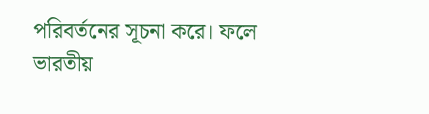পরিবর্তনের সূচনা করে। ফলে ভারতীয়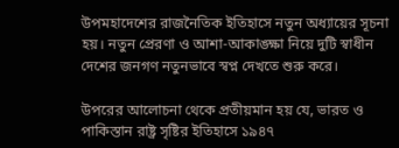উপমহাদেশের রাজনৈতিক ইতিহাসে নতুন অধ্যায়ের সূচনা হয়। নতুন প্রেরণা ও আশা-আকাঙ্ক্ষা নিয়ে দুটি স্বাধীন দেশের জনগণ নতুনভাবে স্বপ্ন দেখতে শুরু করে।

উপরের আলোচনা থেকে প্রতীয়মান হয় যে, ভারত ও পাকিস্তান রাষ্ট্র সৃষ্টির ইতিহাসে ১৯৪৭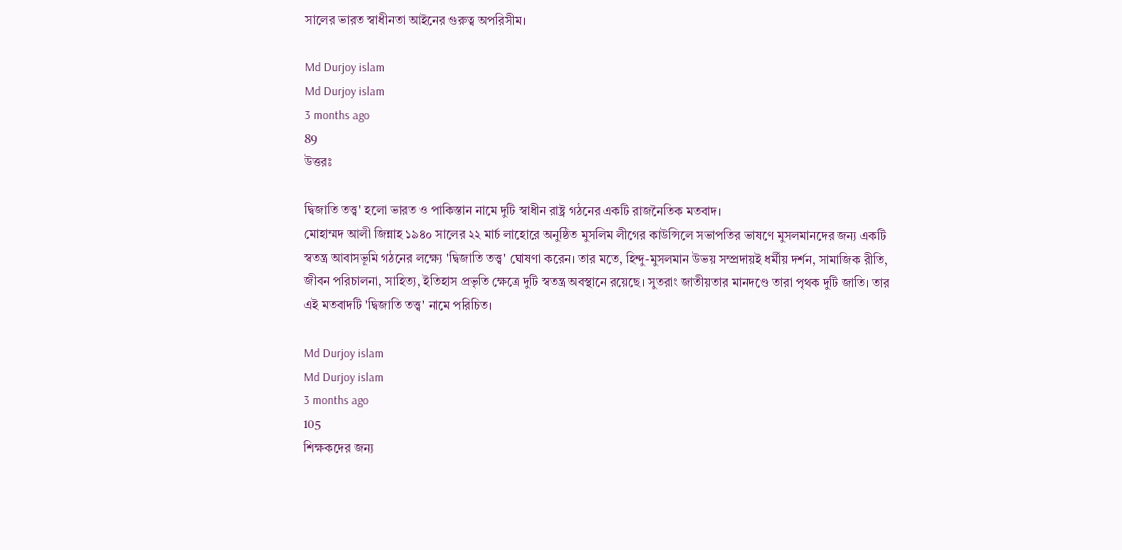সালের ভারত স্বাধীনতা আইনের গুরুত্ব অপরিসীম।

Md Durjoy islam
Md Durjoy islam
3 months ago
89
উত্তরঃ

দ্বিজাতি তত্ত্ব' হলো ভারত ও পাকিস্তান নামে দুটি স্বাধীন রাষ্ট্র গঠনের একটি রাজনৈতিক মতবাদ।
মোহাম্মদ আলী জিন্নাহ ১৯৪০ সালের ২২ মার্চ লাহোরে অনুষ্ঠিত মুসলিম লীগের কাউন্সিলে সভাপতির ভাষণে মুসলমানদের জন্য একটি স্বতন্ত্র আবাসভূমি গঠনের লক্ষ্যে 'দ্বিজাতি তত্ত্ব' ঘোষণা করেন। তার মতে, হিন্দু-মুসলমান উভয় সম্প্রদায়ই ধর্মীয় দর্শন, সামাজিক রীতি, জীবন পরিচালনা, সাহিত্য, ইতিহাস প্রভৃতি ক্ষেত্রে দুটি স্বতন্ত্র অবস্থানে রয়েছে। সুতরাং জাতীয়তার মানদণ্ডে তারা পৃথক দুটি জাতি। তার এই মতবাদটি 'দ্বিজাতি তত্ত্ব' নামে পরিচিত।

Md Durjoy islam
Md Durjoy islam
3 months ago
105
শিক্ষকদের জন্য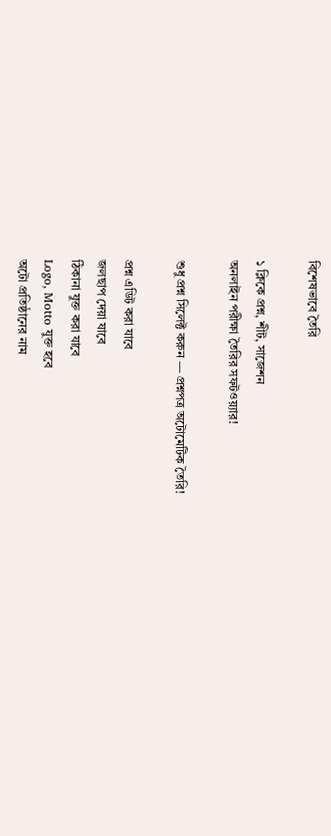বিশেষভাবে তৈরি

১ ক্লিকে প্রশ্ন, শীট, সাজেশন
অনলাইন পরীক্ষা তৈরির সফটওয়্যার!

শুধু প্রশ্ন সিলেক্ট করুন — প্রশ্নপত্র অটোমেটিক তৈরি!

প্রশ্ন এডিট করা যাবে
জলছাপ দেয়া যাবে
ঠিকানা যুক্ত করা যাবে
Logo, Motto যুক্ত হবে
অটো প্রতিষ্ঠানের নাম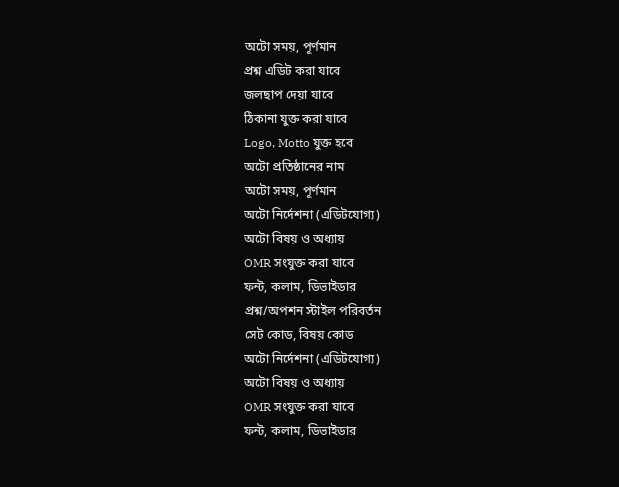অটো সময়, পূর্ণমান
প্রশ্ন এডিট করা যাবে
জলছাপ দেয়া যাবে
ঠিকানা যুক্ত করা যাবে
Logo, Motto যুক্ত হবে
অটো প্রতিষ্ঠানের নাম
অটো সময়, পূর্ণমান
অটো নির্দেশনা (এডিটযোগ্য)
অটো বিষয় ও অধ্যায়
OMR সংযুক্ত করা যাবে
ফন্ট, কলাম, ডিভাইডার
প্রশ্ন/অপশন স্টাইল পরিবর্তন
সেট কোড, বিষয় কোড
অটো নির্দেশনা (এডিটযোগ্য)
অটো বিষয় ও অধ্যায়
OMR সংযুক্ত করা যাবে
ফন্ট, কলাম, ডিভাইডার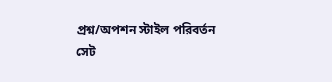প্রশ্ন/অপশন স্টাইল পরিবর্তন
সেট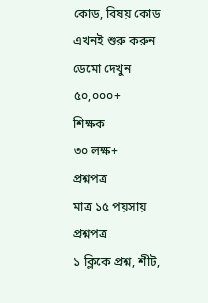কোড, বিষয় কোড
এখনই শুরু করুন ডেমো দেখুন
৫০,০০০+
শিক্ষক
৩০ লক্ষ+
প্রশ্নপত্র
মাত্র ১৫ পয়সায় প্রশ্নপত্র
১ ক্লিকে প্রশ্ন, শীট,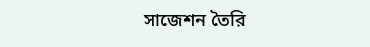সাজেশন তৈরি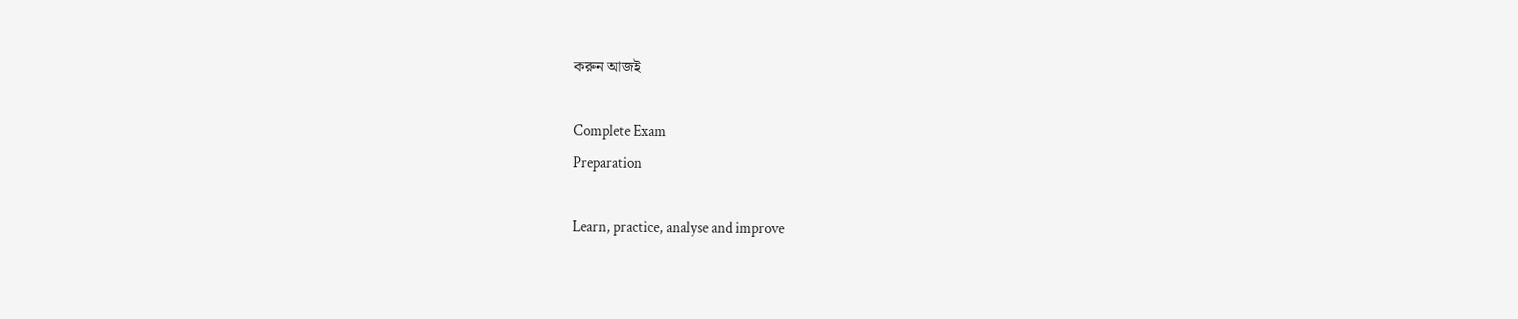করুন আজই

Complete Exam
Preparation

Learn, practice, analyse and improve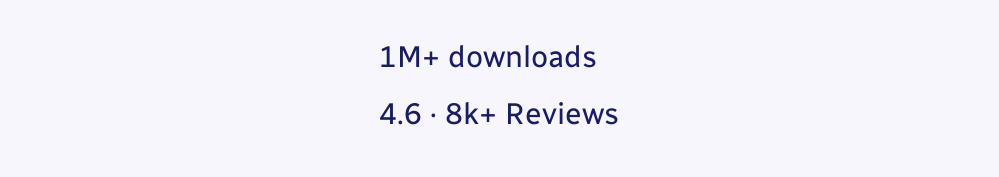1M+ downloads
4.6 · 8k+ Reviews